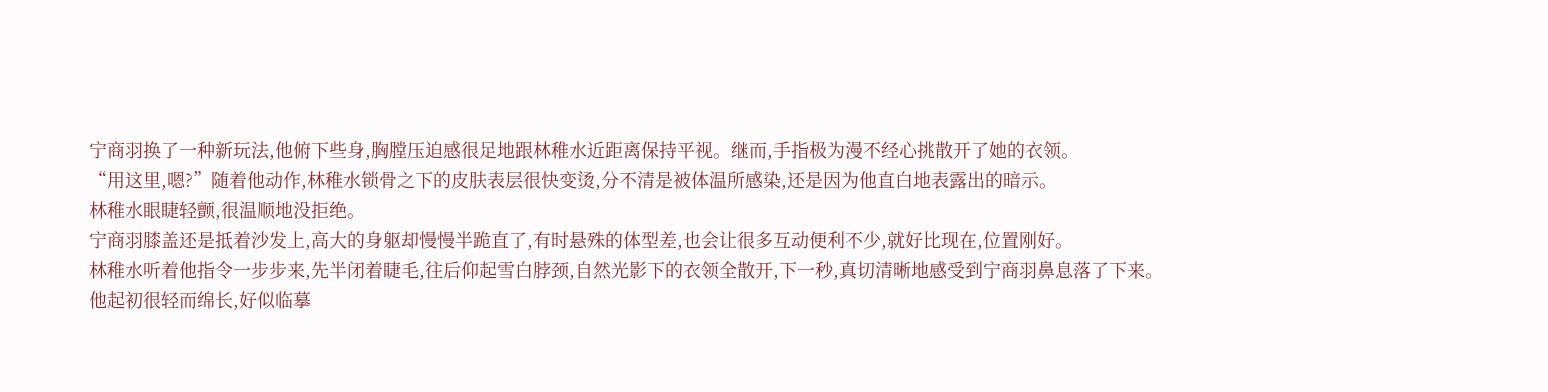宁商羽换了一种新玩法,他俯下些身,胸膛压迫感很足地跟林稚水近距离保持平视。继而,手指极为漫不经心挑散开了她的衣领。
“用这里,嗯?”随着他动作,林稚水锁骨之下的皮肤表层很快变烫,分不清是被体温所感染,还是因为他直白地表露出的暗示。
林稚水眼睫轻颤,很温顺地没拒绝。
宁商羽膝盖还是抵着沙发上,高大的身躯却慢慢半跪直了,有时悬殊的体型差,也会让很多互动便利不少,就好比现在,位置刚好。
林稚水听着他指令一步步来,先半闭着睫毛,往后仰起雪白脖颈,自然光影下的衣领全散开,下一秒,真切清晰地感受到宁商羽鼻息落了下来。
他起初很轻而绵长,好似临摹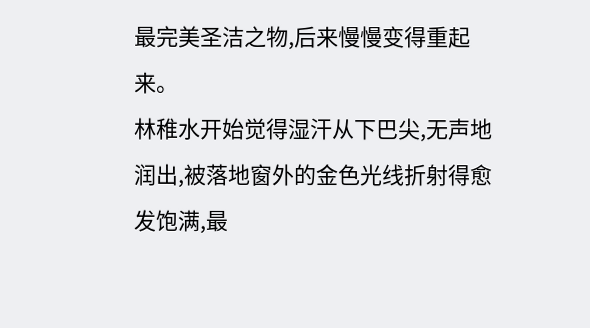最完美圣洁之物,后来慢慢变得重起来。
林稚水开始觉得湿汗从下巴尖,无声地润出,被落地窗外的金色光线折射得愈发饱满,最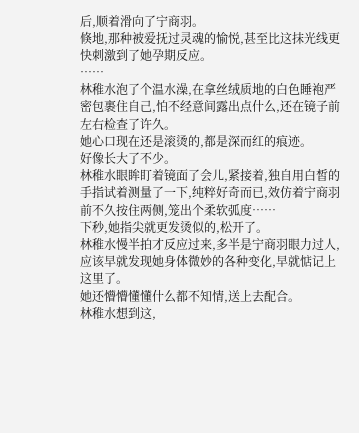后,顺着滑向了宁商羽。
倏地,那种被爱抚过灵魂的愉悦,甚至比这抹光线更快刺激到了她孕期反应。
……
林稚水泡了个温水澡,在拿丝绒质地的白色睡袍严密包裹住自己,怕不经意间露出点什么,还在镜子前左右检查了许久。
她心口现在还是滚烫的,都是深而红的痕迹。
好像长大了不少。
林稚水眼眸盯着镜面了会儿,紧接着,独自用白皙的手指试着测量了一下,纯粹好奇而已,效仿着宁商羽前不久按住两侧,笼出个柔软弧度……
下秒,她指尖就更发烫似的,松开了。
林稚水慢半拍才反应过来,多半是宁商羽眼力过人,应该早就发现她身体微妙的各种变化,早就惦记上这里了。
她还懵懵懂懂什么都不知情,送上去配合。
林稚水想到这,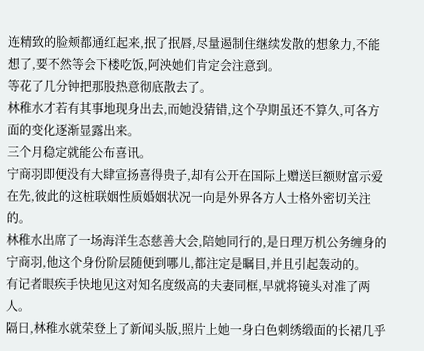连精致的脸颊都通红起来,抿了抿唇,尽量遏制住继续发散的想象力,不能想了,要不然等会下楼吃饭,阿泱她们肯定会注意到。
等花了几分钟把那股热意彻底散去了。
林稚水才若有其事地现身出去,而她没猜错,这个孕期虽还不算久,可各方面的变化逐渐显露出来。
三个月稳定就能公布喜讯。
宁商羽即便没有大肆宣扬喜得贵子,却有公开在国际上赠送巨额财富示爱在先,彼此的这桩联姻性质婚姻状况一向是外界各方人士格外密切关注的。
林稚水出席了一场海洋生态慈善大会,陪她同行的,是日理万机公务缠身的宁商羽,他这个身份阶层随便到哪儿,都注定是瞩目,并且引起轰动的。
有记者眼疾手快地见这对知名度级高的夫妻同框,早就将镜头对准了两人。
隔日,林稚水就荣登上了新闻头版,照片上她一身白色刺绣缎面的长裙几乎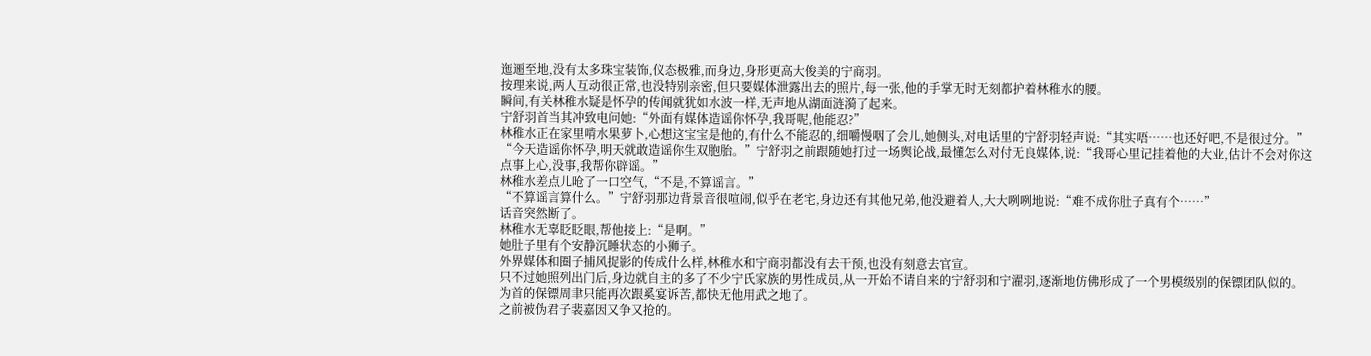迤逦至地,没有太多珠宝装饰,仪态极雅,而身边,身形更高大俊美的宁商羽。
按理来说,两人互动很正常,也没特别亲密,但只要媒体泄露出去的照片,每一张,他的手掌无时无刻都护着林稚水的腰。
瞬间,有关林稚水疑是怀孕的传闻就犹如水波一样,无声地从湖面涟漪了起来。
宁舒羽首当其冲致电问她:“外面有媒体造谣你怀孕,我哥呢,他能忍?”
林稚水正在家里啃水果萝卜,心想这宝宝是他的,有什么不能忍的,细嚼慢咽了会儿,她侧头,对电话里的宁舒羽轻声说:“其实唔……也还好吧,不是很过分。”
“今天造谣你怀孕,明天就敢造谣你生双胞胎。”宁舒羽之前跟随她打过一场舆论战,最懂怎么对付无良媒体,说:“我哥心里记挂着他的大业,估计不会对你这点事上心,没事,我帮你辟谣。”
林稚水差点儿呛了一口空气,“不是,不算谣言。”
“不算谣言算什么。”宁舒羽那边背景音很喧闹,似乎在老宅,身边还有其他兄弟,他没避着人,大大咧咧地说:“难不成你肚子真有个……”
话音突然断了。
林稚水无辜眨眨眼,帮他接上:“是啊。”
她肚子里有个安静沉睡状态的小狮子。
外界媒体和圈子捕风捉影的传成什么样,林稚水和宁商羽都没有去干预,也没有刻意去官宣。
只不过她照列出门后,身边就自主的多了不少宁氏家族的男性成员,从一开始不请自来的宁舒羽和宁濯羽,逐渐地仿佛形成了一个男模级别的保镖团队似的。
为首的保镖周聿只能再次跟奚宴诉苦,都快无他用武之地了。
之前被伪君子裴嘉因又争又抢的。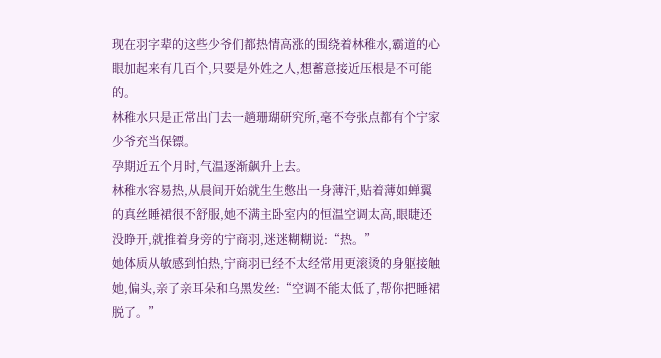现在羽字辈的这些少爷们都热情高涨的围绕着林稚水,霸道的心眼加起来有几百个,只要是外姓之人,想蓄意接近压根是不可能的。
林稚水只是正常出门去一趟珊瑚研究所,毫不夸张点都有个宁家少爷充当保镖。
孕期近五个月时,气温逐渐飙升上去。
林稚水容易热,从晨间开始就生生憋出一身薄汗,贴着薄如蝉翼的真丝睡裙很不舒服,她不满主卧室内的恒温空调太高,眼睫还没睁开,就推着身旁的宁商羽,迷迷糊糊说:“热。”
她体质从敏感到怕热,宁商羽已经不太经常用更滚烫的身躯接触她,偏头,亲了亲耳朵和乌黑发丝:“空调不能太低了,帮你把睡裙脱了。”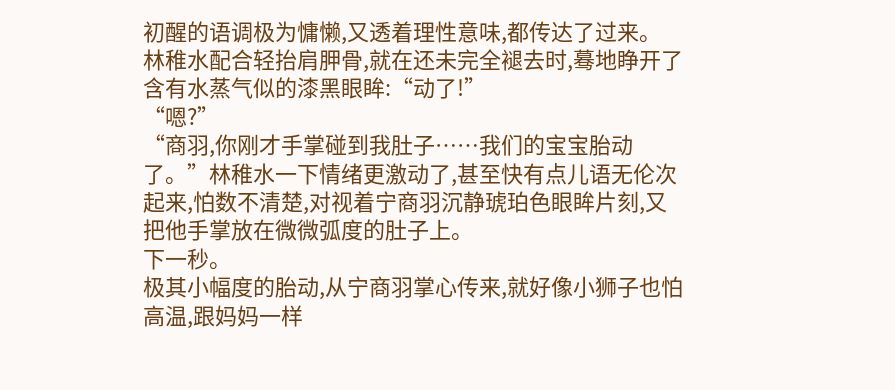初醒的语调极为慵懒,又透着理性意味,都传达了过来。
林稚水配合轻抬肩胛骨,就在还未完全褪去时,蓦地睁开了含有水蒸气似的漆黑眼眸:“动了!”
“嗯?”
“商羽,你刚才手掌碰到我肚子……我们的宝宝胎动了。”林稚水一下情绪更激动了,甚至快有点儿语无伦次起来,怕数不清楚,对视着宁商羽沉静琥珀色眼眸片刻,又把他手掌放在微微弧度的肚子上。
下一秒。
极其小幅度的胎动,从宁商羽掌心传来,就好像小狮子也怕高温,跟妈妈一样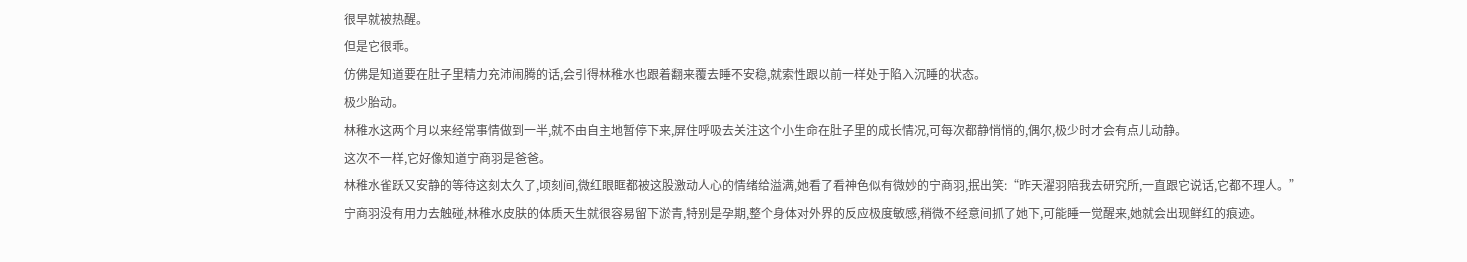很早就被热醒。
但是它很乖。
仿佛是知道要在肚子里精力充沛闹腾的话,会引得林稚水也跟着翻来覆去睡不安稳,就索性跟以前一样处于陷入沉睡的状态。
极少胎动。
林稚水这两个月以来经常事情做到一半,就不由自主地暂停下来,屏住呼吸去关注这个小生命在肚子里的成长情况,可每次都静悄悄的,偶尔,极少时才会有点儿动静。
这次不一样,它好像知道宁商羽是爸爸。
林稚水雀跃又安静的等待这刻太久了,顷刻间,微红眼眶都被这股激动人心的情绪给溢满,她看了看神色似有微妙的宁商羽,抿出笑:“昨天濯羽陪我去研究所,一直跟它说话,它都不理人。”
宁商羽没有用力去触碰,林稚水皮肤的体质天生就很容易留下淤青,特别是孕期,整个身体对外界的反应极度敏感,稍微不经意间抓了她下,可能睡一觉醒来,她就会出现鲜红的痕迹。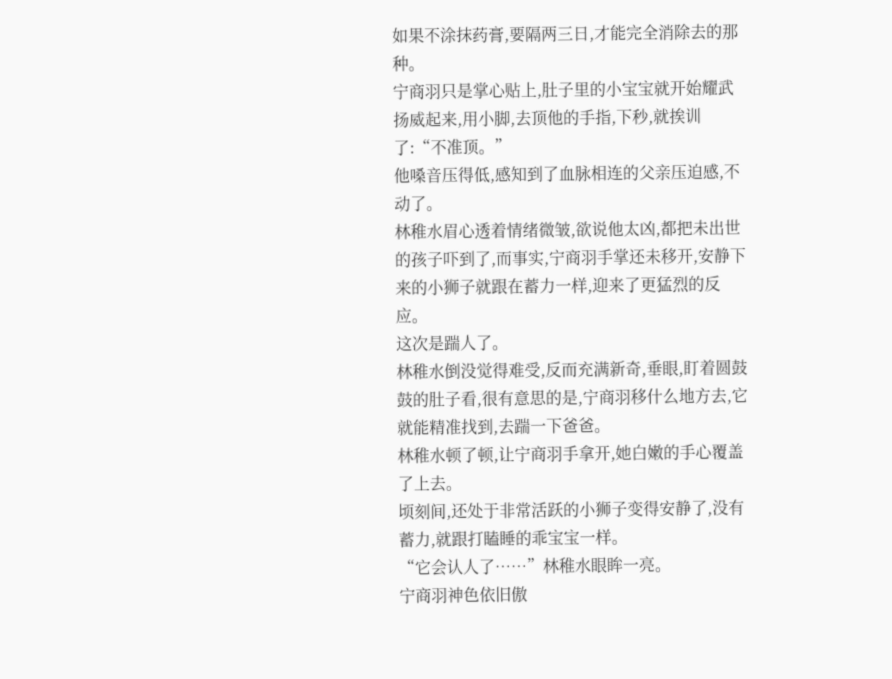如果不涂抹药膏,要隔两三日,才能完全消除去的那种。
宁商羽只是掌心贴上,肚子里的小宝宝就开始耀武扬威起来,用小脚,去顶他的手指,下秒,就挨训了:“不准顶。”
他嗓音压得低,感知到了血脉相连的父亲压迫感,不动了。
林稚水眉心透着情绪微皱,欲说他太凶,都把未出世的孩子吓到了,而事实,宁商羽手掌还未移开,安静下来的小狮子就跟在蓄力一样,迎来了更猛烈的反应。
这次是踹人了。
林稚水倒没觉得难受,反而充满新奇,垂眼,盯着圆鼓鼓的肚子看,很有意思的是,宁商羽移什么地方去,它就能精准找到,去踹一下爸爸。
林稚水顿了顿,让宁商羽手拿开,她白嫩的手心覆盖了上去。
顷刻间,还处于非常活跃的小狮子变得安静了,没有蓄力,就跟打瞌睡的乖宝宝一样。
“它会认人了……”林稚水眼眸一亮。
宁商羽神色依旧傲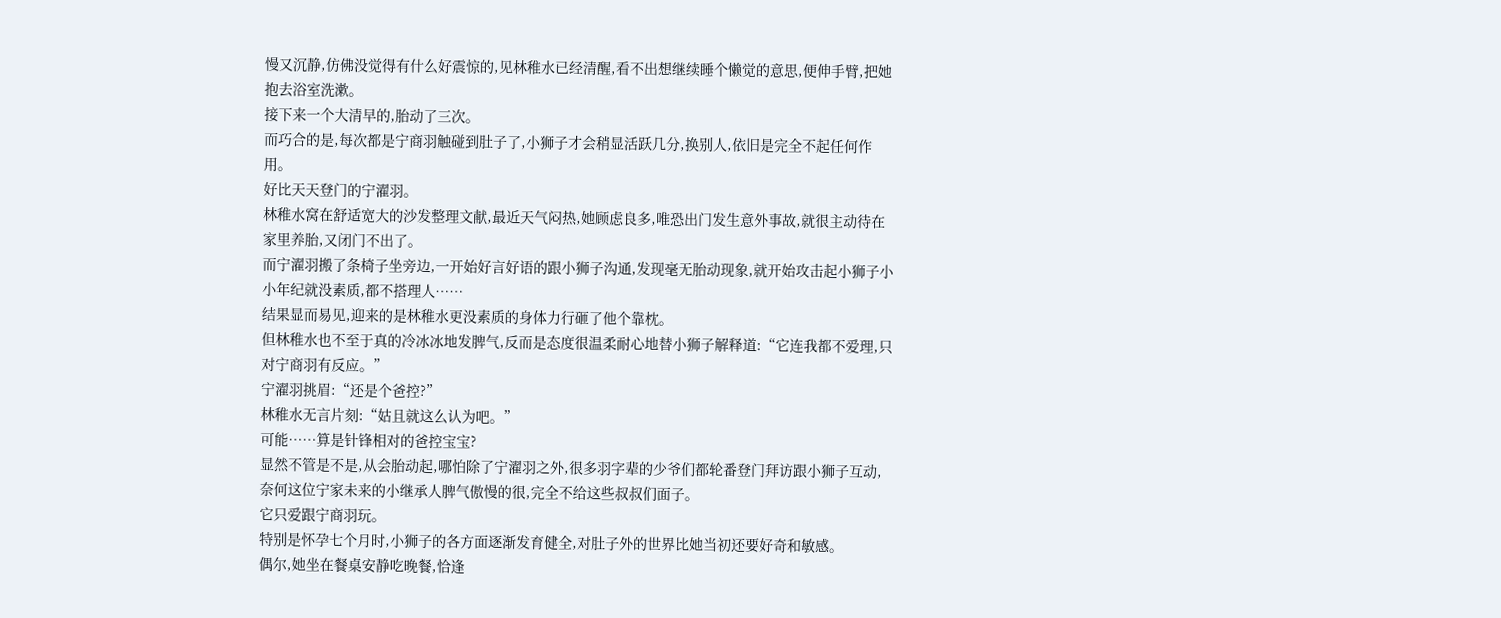慢又沉静,仿佛没觉得有什么好震惊的,见林稚水已经清醒,看不出想继续睡个懒觉的意思,便伸手臂,把她抱去浴室洗漱。
接下来一个大清早的,胎动了三次。
而巧合的是,每次都是宁商羽触碰到肚子了,小狮子才会稍显活跃几分,换别人,依旧是完全不起任何作用。
好比天天登门的宁濯羽。
林稚水窝在舒适宽大的沙发整理文献,最近天气闷热,她顾虑良多,唯恐出门发生意外事故,就很主动待在家里养胎,又闭门不出了。
而宁濯羽搬了条椅子坐旁边,一开始好言好语的跟小狮子沟通,发现毫无胎动现象,就开始攻击起小狮子小小年纪就没素质,都不搭理人……
结果显而易见,迎来的是林稚水更没素质的身体力行砸了他个靠枕。
但林稚水也不至于真的冷冰冰地发脾气,反而是态度很温柔耐心地替小狮子解释道:“它连我都不爱理,只对宁商羽有反应。”
宁濯羽挑眉:“还是个爸控?”
林稚水无言片刻:“姑且就这么认为吧。”
可能……算是针锋相对的爸控宝宝?
显然不管是不是,从会胎动起,哪怕除了宁濯羽之外,很多羽字辈的少爷们都轮番登门拜访跟小狮子互动,奈何这位宁家未来的小继承人脾气傲慢的很,完全不给这些叔叔们面子。
它只爱跟宁商羽玩。
特别是怀孕七个月时,小狮子的各方面逐渐发育健全,对肚子外的世界比她当初还要好奇和敏感。
偶尔,她坐在餐桌安静吃晚餐,恰逢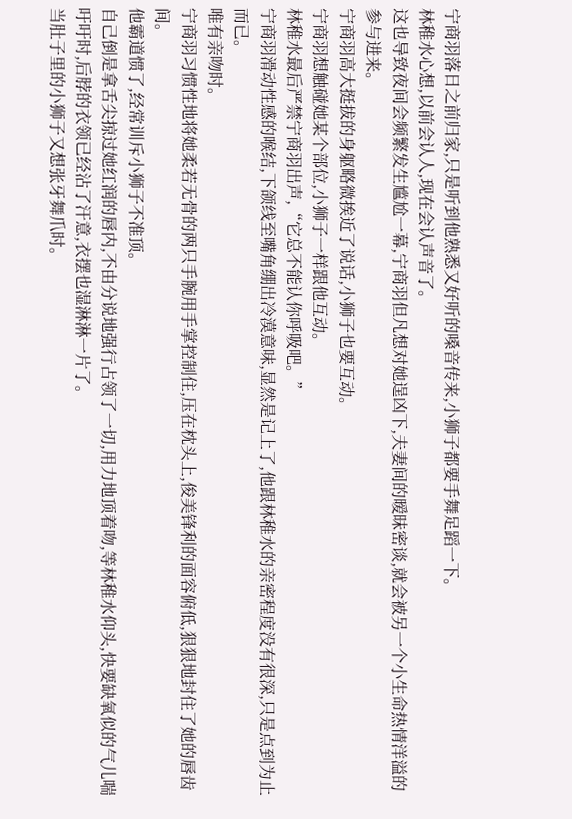宁商羽落日之前归家,只是听到他熟悉又好听的嗓音传来,小狮子都要手舞足蹈一下。
林稚水心想,以前会认人,现在会认声音了。
这也导致夜间会频繁发生尴尬一幕,宁商羽但凡想对她逞凶下,夫妻间的暧昧密谈,就会被另一个小生命热情洋溢的参与进来。
宁商羽高大挺拔的身躯略微挨近了说话,小狮子也要互动。
宁商羽想触碰她某个部位,小狮子一样跟他互动。
林稚水最后严禁宁商羽出声,“它总不能认你呼吸吧。”
宁商羽滑动性感的喉结,下颌线至嘴角绷出冷漠意味,显然是记上了,他跟林稚水的亲密程度没有很深,只是点到为止而已。
唯有亲吻时。
宁商羽习惯性地将她柔若无骨的两只手腕用手掌控制住,压在枕头上,俊美锋利的面容俯低,狠狠地封住了她的唇齿间。
他霸道惯了,经常训斥小狮子不准顶。
自己倒是拿舌尖掠过她红润的唇内,不由分说地强行占领了一切,用力地顶着吻,等林稚水仰头,快要缺氧似的气儿喘吁吁时,后脖的衣领已经沾了汗意,衣摆也湿淋淋一片了。
当肚子里的小狮子又想张牙舞爪时。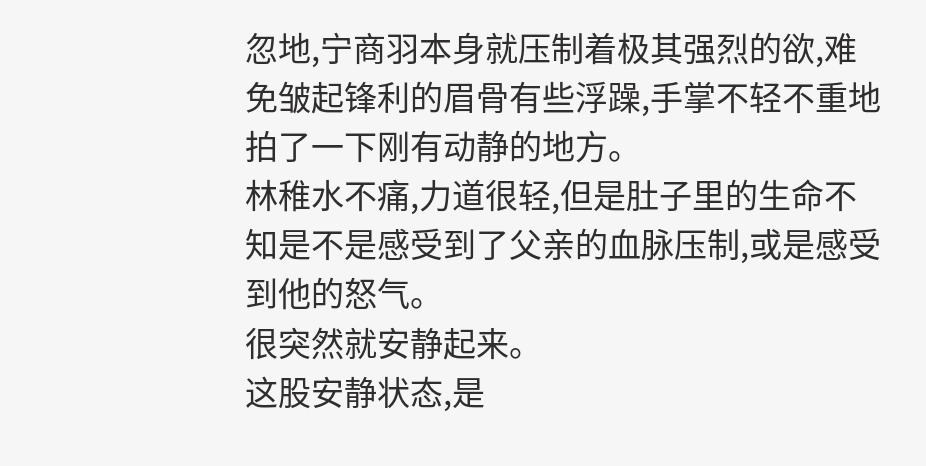忽地,宁商羽本身就压制着极其强烈的欲,难免皱起锋利的眉骨有些浮躁,手掌不轻不重地拍了一下刚有动静的地方。
林稚水不痛,力道很轻,但是肚子里的生命不知是不是感受到了父亲的血脉压制,或是感受到他的怒气。
很突然就安静起来。
这股安静状态,是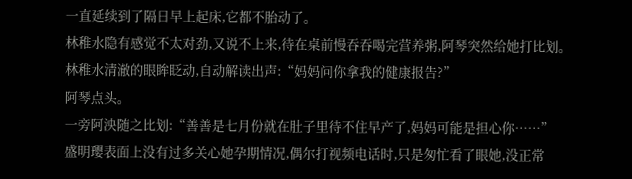一直延续到了隔日早上起床,它都不胎动了。
林稚水隐有感觉不太对劲,又说不上来,待在桌前慢吞吞喝完营养粥,阿琴突然给她打比划。
林稚水清澈的眼眸眨动,自动解读出声:“妈妈问你拿我的健康报告?”
阿琴点头。
一旁阿泱随之比划:“善善是七月份就在肚子里待不住早产了,妈妈可能是担心你……”
盛明璎表面上没有过多关心她孕期情况,偶尔打视频电话时,只是匆忙看了眼她,没正常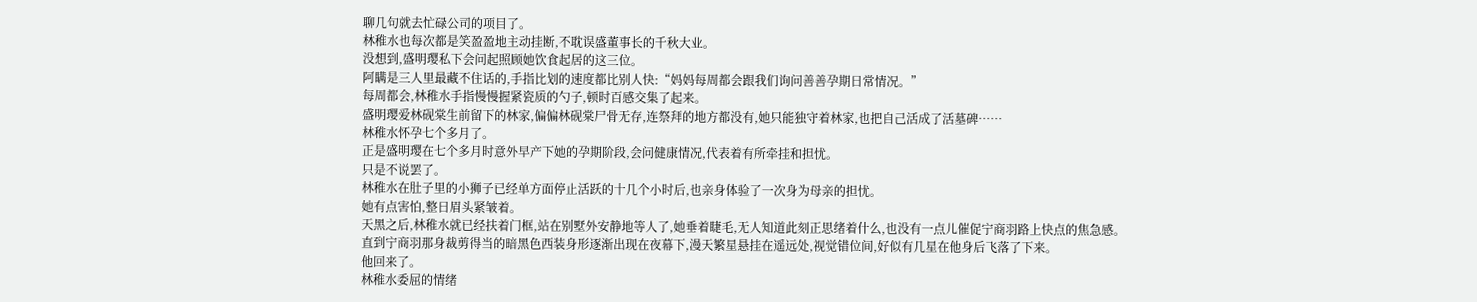聊几句就去忙碌公司的项目了。
林稚水也每次都是笑盈盈地主动挂断,不耽误盛董事长的千秋大业。
没想到,盛明璎私下会问起照顾她饮食起居的这三位。
阿瞒是三人里最藏不住话的,手指比划的速度都比别人快:“妈妈每周都会跟我们询问善善孕期日常情况。”
每周都会,林稚水手指慢慢握紧瓷质的勺子,顿时百感交集了起来。
盛明璎爱林砚棠生前留下的林家,偏偏林砚棠尸骨无存,连祭拜的地方都没有,她只能独守着林家,也把自己活成了活墓碑……
林稚水怀孕七个多月了。
正是盛明璎在七个多月时意外早产下她的孕期阶段,会问健康情况,代表着有所牵挂和担忧。
只是不说罢了。
林稚水在肚子里的小狮子已经单方面停止活跃的十几个小时后,也亲身体验了一次身为母亲的担忧。
她有点害怕,整日眉头紧皱着。
天黑之后,林稚水就已经扶着门框,站在别墅外安静地等人了,她垂着睫毛,无人知道此刻正思绪着什么,也没有一点儿催促宁商羽路上快点的焦急感。
直到宁商羽那身裁剪得当的暗黑色西装身形逐渐出现在夜幕下,漫天繁星悬挂在遥远处,视觉错位间,好似有几星在他身后飞落了下来。
他回来了。
林稚水委屈的情绪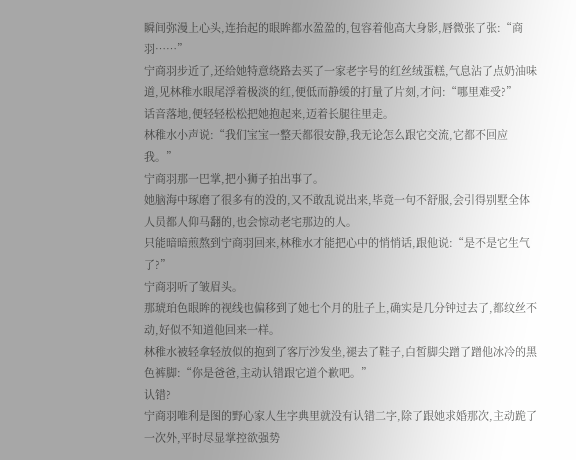瞬间弥漫上心头,连抬起的眼眸都水盈盈的,包容着他高大身影,唇微张了张:“商羽……”
宁商羽步近了,还给她特意绕路去买了一家老字号的红丝绒蛋糕,气息沾了点奶油味道,见林稚水眼尾浮着极淡的红,便低而静缓的打量了片刻,才问:“哪里难受?”
话音落地,便轻轻松松把她抱起来,迈着长腿往里走。
林稚水小声说:“我们宝宝一整天都很安静,我无论怎么跟它交流,它都不回应我。”
宁商羽那一巴掌,把小狮子拍出事了。
她脑海中琢磨了很多有的没的,又不敢乱说出来,毕竟一句不舒服,会引得别墅全体人员都人仰马翻的,也会惊动老宅那边的人。
只能暗暗煎熬到宁商羽回来,林稚水才能把心中的悄悄话,跟他说:“是不是它生气了?”
宁商羽听了皱眉头。
那琥珀色眼眸的视线也偏移到了她七个月的肚子上,确实是几分钟过去了,都纹丝不动,好似不知道他回来一样。
林稚水被轻拿轻放似的抱到了客厅沙发坐,褪去了鞋子,白皙脚尖蹭了蹭他冰冷的黑色裤脚:“你是爸爸,主动认错跟它道个歉吧。”
认错?
宁商羽唯利是图的野心家人生字典里就没有认错二字,除了跟她求婚那次,主动跪了一次外,平时尽显掌控欲强势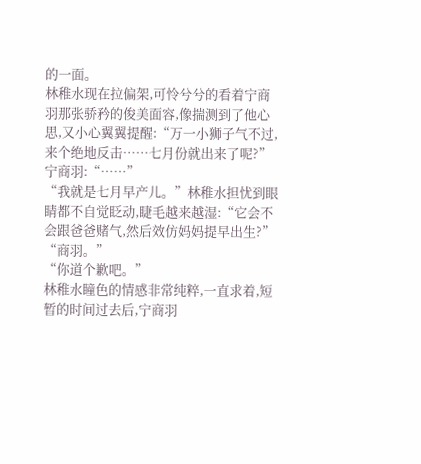的一面。
林稚水现在拉偏架,可怜兮兮的看着宁商羽那张骄矜的俊美面容,像揣测到了他心思,又小心翼翼提醒:“万一小狮子气不过,来个绝地反击……七月份就出来了呢?”
宁商羽:“……”
“我就是七月早产儿。”林稚水担忧到眼睛都不自觉眨动,睫毛越来越湿:“它会不会跟爸爸赌气,然后效仿妈妈提早出生?”
“商羽。”
“你道个歉吧。”
林稚水瞳色的情感非常纯粹,一直求着,短暂的时间过去后,宁商羽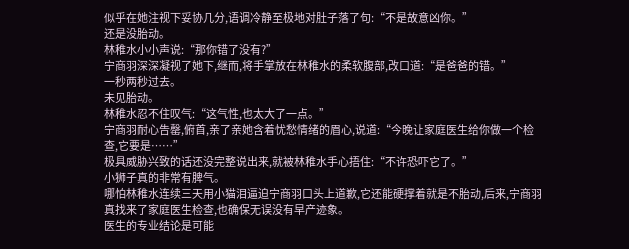似乎在她注视下妥协几分,语调冷静至极地对肚子落了句:“不是故意凶你。”
还是没胎动。
林稚水小小声说:“那你错了没有?”
宁商羽深深凝视了她下,继而,将手掌放在林稚水的柔软腹部,改口道:“是爸爸的错。”
一秒两秒过去。
未见胎动。
林稚水忍不住叹气:“这气性,也太大了一点。”
宁商羽耐心告罄,俯首,亲了亲她含着忧愁情绪的眉心,说道:“今晚让家庭医生给你做一个检查,它要是……”
极具威胁兴致的话还没完整说出来,就被林稚水手心捂住:“不许恐吓它了。”
小狮子真的非常有脾气。
哪怕林稚水连续三天用小猫泪逼迫宁商羽口头上道歉,它还能硬撑着就是不胎动,后来,宁商羽真找来了家庭医生检查,也确保无误没有早产迹象。
医生的专业结论是可能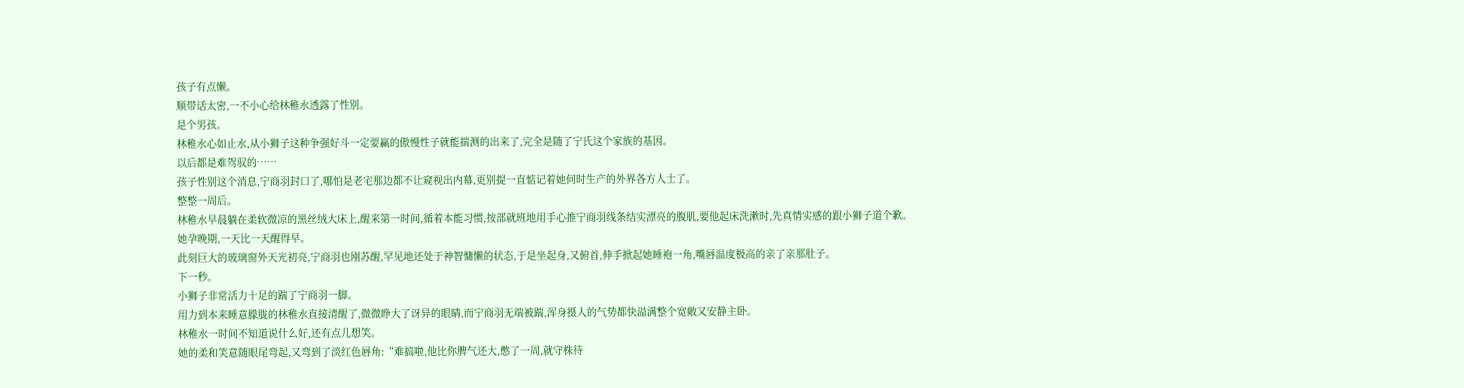孩子有点懒。
顺带话太密,一不小心给林稚水透露了性别。
是个男孩。
林稚水心如止水,从小狮子这种争强好斗一定要赢的傲慢性子就能揣测的出来了,完全是随了宁氏这个家族的基因。
以后都是难驾驭的……
孩子性别这个消息,宁商羽封口了,哪怕是老宅那边都不让窥视出内幕,更别提一直惦记着她何时生产的外界各方人士了。
整整一周后。
林稚水早晨躺在柔软微凉的黑丝绒大床上,醒来第一时间,循着本能习惯,按部就班地用手心推宁商羽线条结实漂亮的腹肌,要他起床洗漱时,先真情实感的跟小狮子道个歉。
她孕晚期,一天比一天醒得早。
此刻巨大的玻璃窗外天光初亮,宁商羽也刚苏醒,罕见地还处于神智慵懒的状态,于是坐起身,又俯首,伸手掀起她睡袍一角,嘴唇温度极高的亲了亲那肚子。
下一秒。
小狮子非常活力十足的踹了宁商羽一脚。
用力到本来睡意朦胧的林稚水直接清醒了,微微睁大了讶异的眼睛,而宁商羽无端被踹,浑身摄人的气势都快溢满整个宽敞又安静主卧。
林稚水一时间不知道说什么好,还有点儿想笑。
她的柔和笑意随眼尾弯起,又弯到了淡红色唇角:“难搞啦,他比你脾气还大,憋了一周,就守株待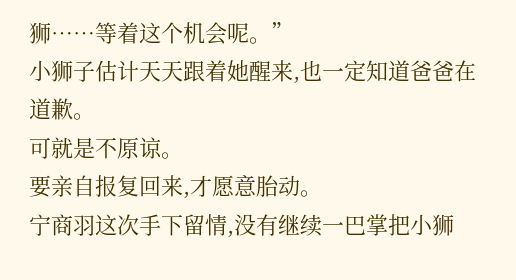狮……等着这个机会呢。”
小狮子估计天天跟着她醒来,也一定知道爸爸在道歉。
可就是不原谅。
要亲自报复回来,才愿意胎动。
宁商羽这次手下留情,没有继续一巴掌把小狮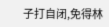子打自闭,免得林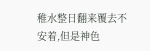稚水整日翻来覆去不安着,但是神色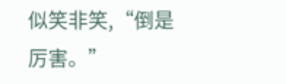似笑非笑,“倒是厉害。”